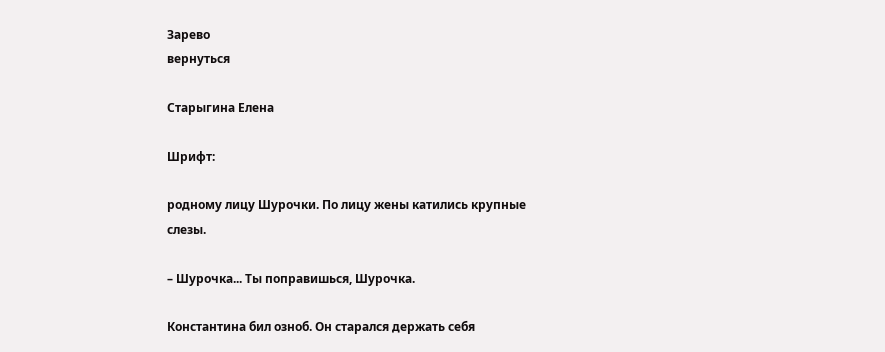Зарево
вернуться

Старыгина Елена

Шрифт:

родному лицу Шурочки. По лицу жены катились крупные слезы.

– Шурочка... Ты поправишься, Шурочка.

Константина бил озноб. Он старался держать себя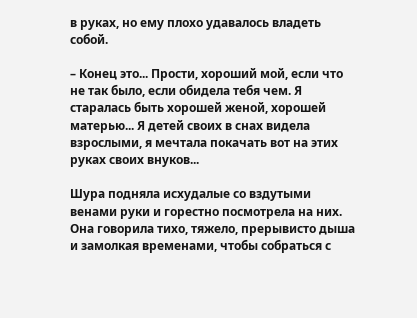в руках, но ему плохо удавалось владеть собой.

– Конец это... Прости, хороший мой, если что не так было, если обидела тебя чем. Я старалась быть хорошей женой, хорошей матерью... Я детей своих в снах видела взрослыми, я мечтала покачать вот на этих руках своих внуков...

Шура подняла исхудалые со вздутыми венами руки и горестно посмотрела на них. Она говорила тихо, тяжело, прерывисто дыша и замолкая временами, чтобы собраться с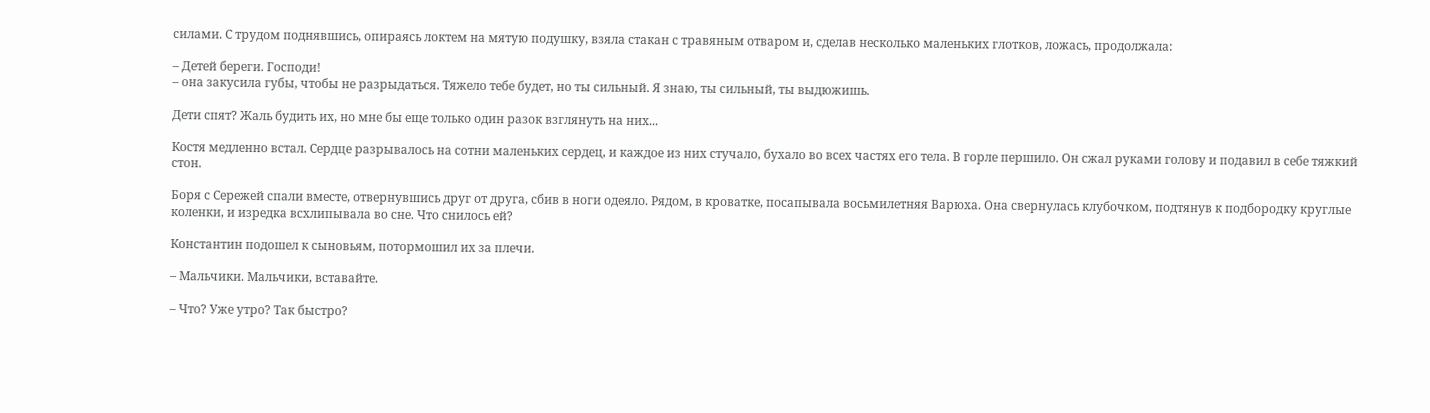силами. С трудом поднявшись, опираясь локтем на мятую подушку, взяла стакан с травяным отваром и, сделав несколько маленьких глотков, ложась, продолжала:

– Детей береги. Господи!
– она закусила губы, чтобы не разрыдаться. Тяжело тебе будет, но ты сильный. Я знаю, ты сильный, ты выдюжишь.

Дети спят? Жаль будить их, но мне бы еще только один разок взглянуть на них...

Костя медленно встал. Сердце разрывалось на сотни маленьких сердец, и каждое из них стучало, бухало во всех частях его тела. В горле першило. Он сжал руками голову и подавил в себе тяжкий стон.

Боря с Сережей спали вместе, отвернувшись друг от друга, сбив в ноги одеяло. Рядом, в кроватке, посапывала восьмилетняя Варюха. Она свернулась клубочком, подтянув к подбородку круглые коленки, и изредка всхлипывала во сне. Что снилось ей?

Константин подошел к сыновьям, потормошил их за плечи.

– Мальчики. Мальчики, вставайте.

– Что? Уже утро? Так быстро?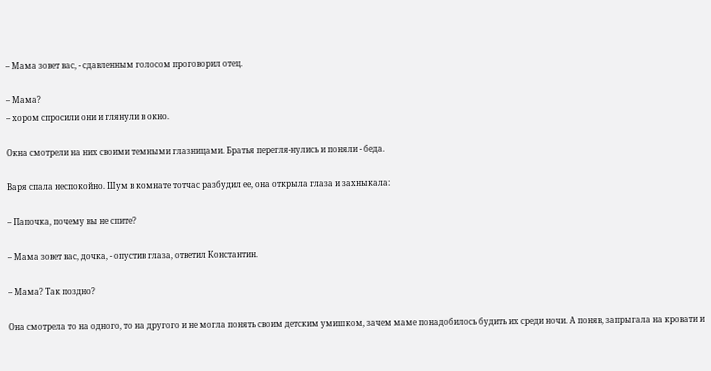– Мама зовет вас, - сдавленным голосом проговорил отец.

– Мама?
– хором спросили они и глянули в окно.

Окна смотрели на них своими темными глазницами. Братья перегля-нулись и поняли - беда.

Варя спала неспокойно. Шум в комнате тотчас разбудил ее, она открыла глаза и захныкала:

– Папочка, почему вы не спите?

– Мама зовет вас, дочка, - опустив глаза, ответил Константин.

– Мама? Так поздно?

Она смотрела то на одного, то на другого и не могла понять своим детским умишком, зачем маме понадобилось будить их среди ночи. А поняв, запрыгала на кровати и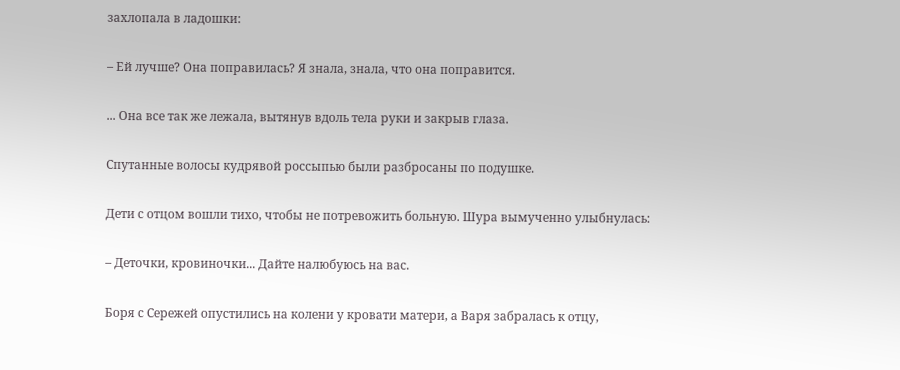захлопала в ладошки:

– Ей лучше? Она поправилась? Я знала, знала, что она поправится.

... Она все так же лежала, вытянув вдоль тела руки и закрыв глаза.

Спутанные волосы кудрявой россыпью были разбросаны по подушке.

Дети с отцом вошли тихо, чтобы не потревожить больную. Шура вымученно улыбнулась:

– Деточки, кровиночки... Дайте налюбуюсь на вас.

Боря с Сережей опустились на колени у кровати матери, а Варя забралась к отцу,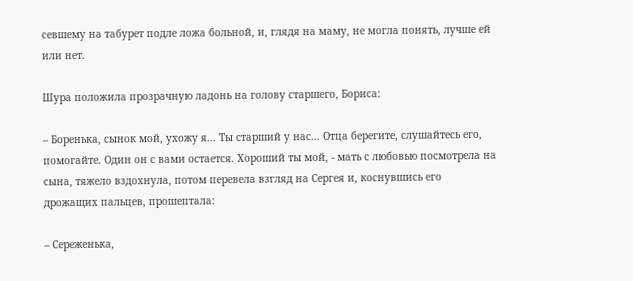севшему на табурет подле ложа больной, и, глядя на маму, не могла понять, лучше ей или нет.

Шура положила прозрачную ладонь на голову старшего, Бориса:

– Боренька, сынок мой, ухожу я... Ты старший у нас... Отца берегите, слушайтесь его, помогайте. Один он с вами остается. Хороший ты мой, - мать с любовью посмотрела на сына, тяжело вздохнула, потом перевела взгляд на Сергея и, коснувшись его дрожащих пальцев, прошептала:

– Сереженька,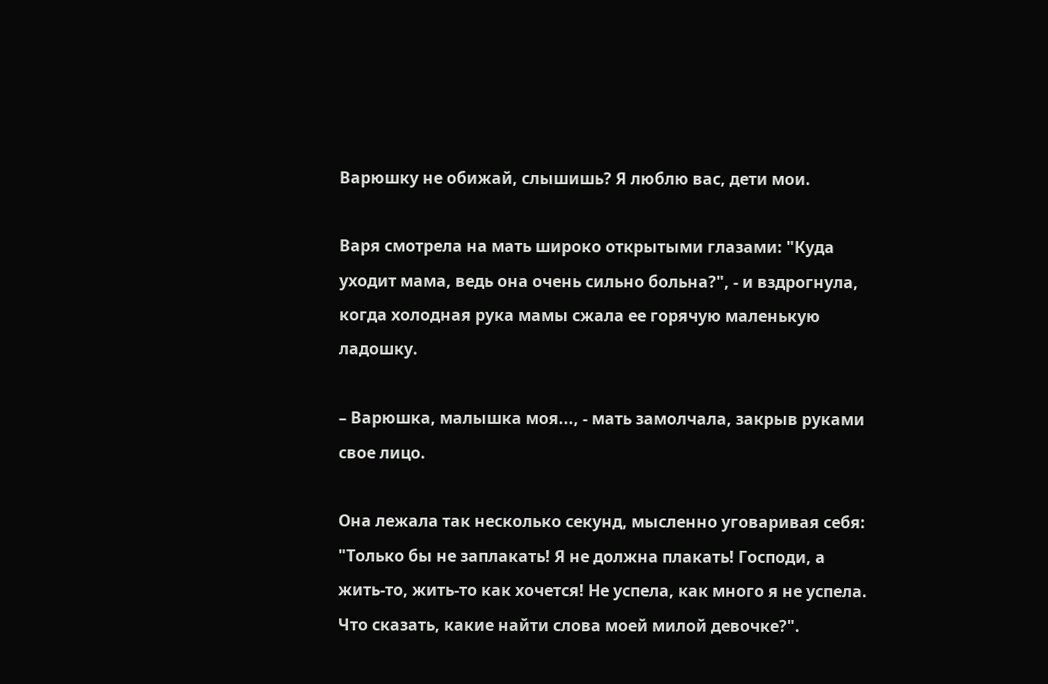Варюшку не обижай, слышишь? Я люблю вас, дети мои.

Варя смотрела на мать широко открытыми глазами: "Куда уходит мама, ведь она очень сильно больна?", - и вздрогнула, когда холодная рука мамы сжала ее горячую маленькую ладошку.

– Варюшка, малышка моя..., - мать замолчала, закрыв руками свое лицо.

Она лежала так несколько секунд, мысленно уговаривая себя: "Только бы не заплакать! Я не должна плакать! Господи, а жить-то, жить-то как хочется! Не успела, как много я не успела. Что сказать, какие найти слова моей милой девочке?".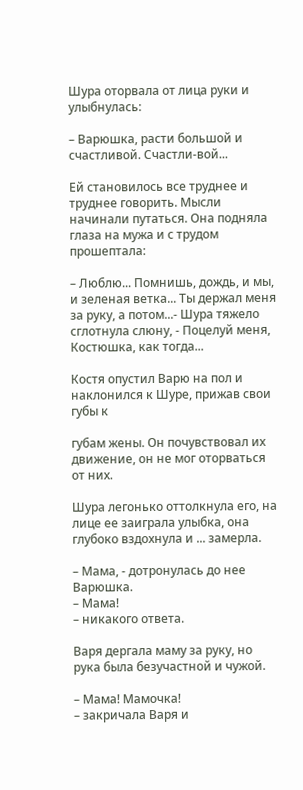Шура оторвала от лица руки и улыбнулась:

– Варюшка, расти большой и счастливой. Счастли-вой...

Ей становилось все труднее и труднее говорить. Мысли начинали путаться. Она подняла глаза на мужа и с трудом прошептала:

– Люблю... Помнишь, дождь, и мы, и зеленая ветка... Ты держал меня за руку, а потом...- Шура тяжело сглотнула слюну, - Поцелуй меня, Костюшка, как тогда...

Костя опустил Варю на пол и наклонился к Шуре, прижав свои губы к

губам жены. Он почувствовал их движение, он не мог оторваться от них.

Шура легонько оттолкнула его, на лице ее заиграла улыбка, она глубоко вздохнула и ... замерла.

– Мама, - дотронулась до нее Варюшка.
– Мама!
– никакого ответа.

Варя дергала маму за руку, но рука была безучастной и чужой.

– Мама! Мамочка!
– закричала Варя и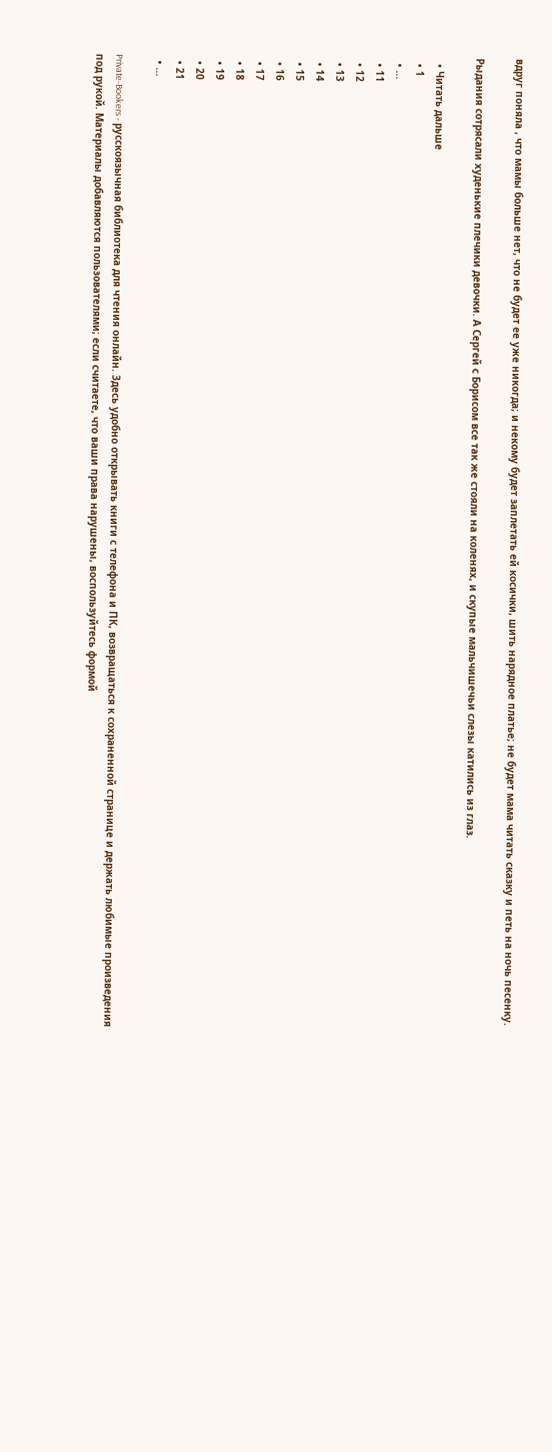вдруг поняла , что мамы больше нет, что не будет ее уже никогда; и некому будет заплетать ей косички, шить нарядное платье; не будет мама читать сказку и петь на ночь песенку.

Рыдания сотрясали худенькие плечики девочки. А Сергей с Борисом все так же стояли на коленях, и скупые мальчишечьи слезы катились из глаз.

  • Читать дальше
  • 1
  • ...
  • 11
  • 12
  • 13
  • 14
  • 15
  • 16
  • 17
  • 18
  • 19
  • 20
  • 21
  • ...

Private-Bookers - русскоязычная библиотека для чтения онлайн. Здесь удобно открывать книги с телефона и ПК, возвращаться к сохраненной странице и держать любимые произведения под рукой. Материалы добавляются пользователями; если считаете, что ваши права нарушены, воспользуйтесь формой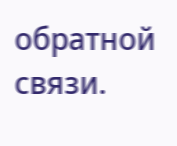обратной связи.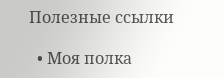Полезные ссылки

  • Моя полка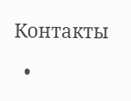Контакты

  •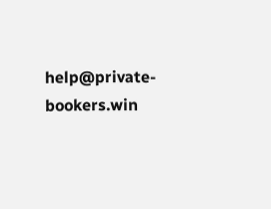help@private-bookers.win